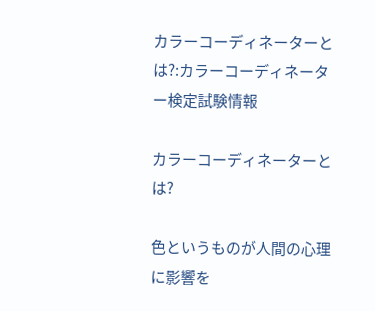カラーコーディネーターとは?:カラーコーディネーター検定試験情報

カラーコーディネーターとは?

色というものが人間の心理に影響を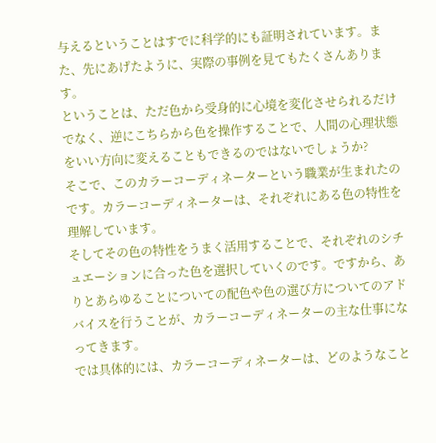与えるということはすでに科学的にも証明されています。また、先にあげたように、実際の事例を見てもたくさんあります。
ということは、ただ色から受身的に心境を変化させられるだけでなく、逆にこちらから色を操作することで、人間の心理状態をいい方向に変えることもできるのではないでしょうか?
そこで、このカラーコーディネーターという職業が生まれたのです。カラーコーディネーターは、それぞれにある色の特性を理解しています。
そしてその色の特性をうまく活用することで、それぞれのシチュエーションに合った色を選択していくのです。ですから、ありとあらゆることについての配色や色の選び方についてのアドバイスを行うことが、カラーコーディネーターの主な仕事になってきます。
では具体的には、カラーコーディネーターは、どのようなこと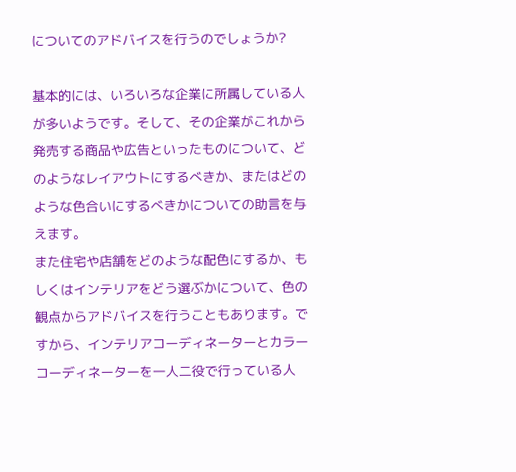についてのアドバイスを行うのでしょうか?

基本的には、いろいろな企業に所属している人が多いようです。そして、その企業がこれから発売する商品や広告といったものについて、どのようなレイアウトにするべきか、またはどのような色合いにするべきかについての助言を与えます。
また住宅や店舗をどのような配色にするか、もしくはインテリアをどう選ぶかについて、色の観点からアドバイスを行うこともあります。ですから、インテリアコーディネーターとカラーコーディネーターを一人二役で行っている人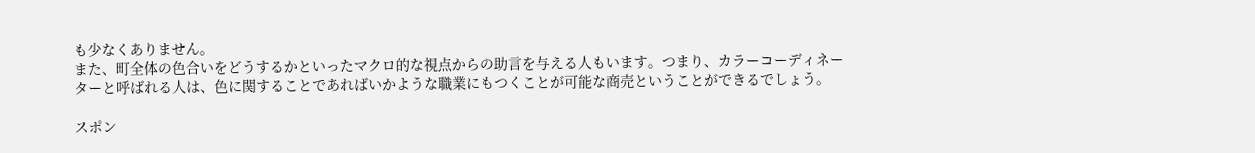も少なくありません。
また、町全体の色合いをどうするかといったマクロ的な視点からの助言を与える人もいます。つまり、カラーコーディネーターと呼ばれる人は、色に関することであればいかような職業にもつくことが可能な商売ということができるでしょう。

スポン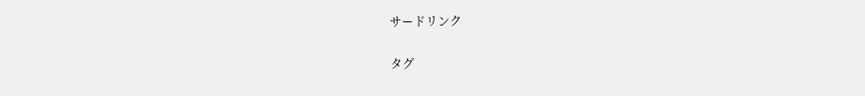サードリンク

タグ